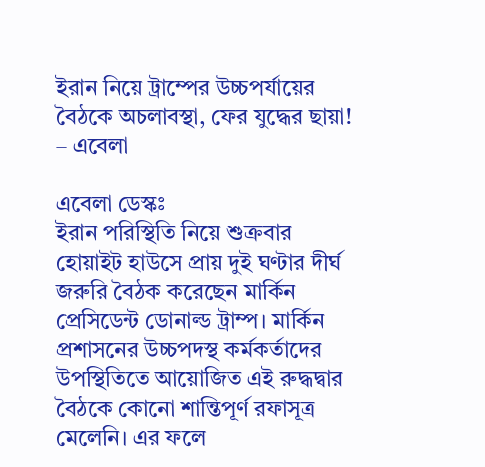ইরান নিয়ে ট্রাম্পের উচ্চপর্যায়ের বৈঠকে অচলাবস্থা, ফের যুদ্ধের ছায়া! – এবেলা

এবেলা ডেস্কঃ
ইরান পরিস্থিতি নিয়ে শুক্রবার হোয়াইট হাউসে প্রায় দুই ঘণ্টার দীর্ঘ জরুরি বৈঠক করেছেন মার্কিন প্রেসিডেন্ট ডোনাল্ড ট্রাম্প। মার্কিন প্রশাসনের উচ্চপদস্থ কর্মকর্তাদের উপস্থিতিতে আয়োজিত এই রুদ্ধদ্বার বৈঠকে কোনো শান্তিপূর্ণ রফাসূত্র মেলেনি। এর ফলে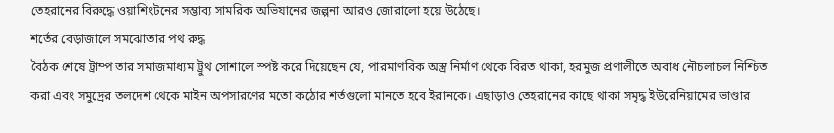তেহরানের বিরুদ্ধে ওয়াশিংটনের সম্ভাব্য সামরিক অভিযানের জল্পনা আরও জোরালো হয়ে উঠেছে।
শর্তের বেড়াজালে সমঝোতার পথ রুদ্ধ
বৈঠক শেষে ট্রাম্প তার সমাজমাধ্যম ট্রুথ সোশালে স্পষ্ট করে দিয়েছেন যে, পারমাণবিক অস্ত্র নির্মাণ থেকে বিরত থাকা, হরমুজ প্রণালীতে অবাধ নৌচলাচল নিশ্চিত করা এবং সমুদ্রের তলদেশ থেকে মাইন অপসারণের মতো কঠোর শর্তগুলো মানতে হবে ইরানকে। এছাড়াও তেহরানের কাছে থাকা সমৃদ্ধ ইউরেনিয়ামের ভাণ্ডার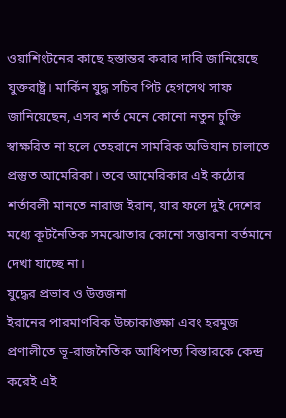ওয়াশিংটনের কাছে হস্তান্তর করার দাবি জানিয়েছে যুক্তরাষ্ট্র। মার্কিন যুদ্ধ সচিব পিট হেগসেথ সাফ জানিয়েছেন, এসব শর্ত মেনে কোনো নতুন চুক্তি স্বাক্ষরিত না হলে তেহরানে সামরিক অভিযান চালাতে প্রস্তুত আমেরিকা। তবে আমেরিকার এই কঠোর শর্তাবলী মানতে নারাজ ইরান, যার ফলে দুই দেশের মধ্যে কূটনৈতিক সমঝোতার কোনো সম্ভাবনা বর্তমানে দেখা যাচ্ছে না।
যুদ্ধের প্রভাব ও উত্তজনা
ইরানের পারমাণবিক উচ্চাকাঙ্ক্ষা এবং হরমুজ প্রণালীতে ভূ-রাজনৈতিক আধিপত্য বিস্তারকে কেন্দ্র করেই এই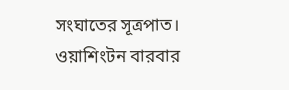সংঘাতের সূত্রপাত। ওয়াশিংটন বারবার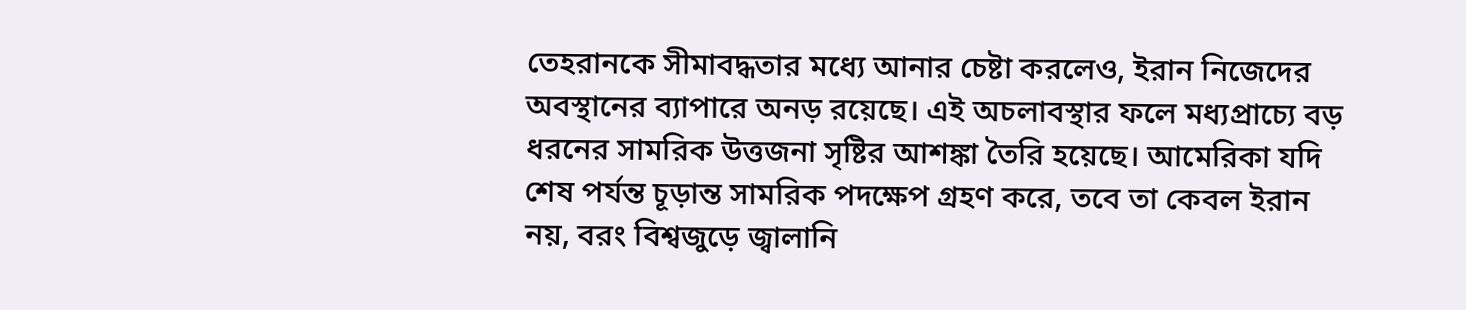তেহরানকে সীমাবদ্ধতার মধ্যে আনার চেষ্টা করলেও, ইরান নিজেদের অবস্থানের ব্যাপারে অনড় রয়েছে। এই অচলাবস্থার ফলে মধ্যপ্রাচ্যে বড় ধরনের সামরিক উত্তজনা সৃষ্টির আশঙ্কা তৈরি হয়েছে। আমেরিকা যদি শেষ পর্যন্ত চূড়ান্ত সামরিক পদক্ষেপ গ্রহণ করে, তবে তা কেবল ইরান নয়, বরং বিশ্বজুড়ে জ্বালানি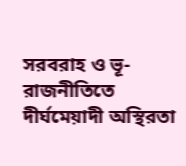সরবরাহ ও ভূ-রাজনীতিতে দীর্ঘমেয়াদী অস্থিরতা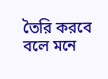তৈরি করবে বলে মনে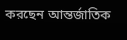করছেন আন্তর্জাতিক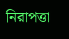নিরাপত্তা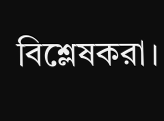বিশ্লেষকরা।